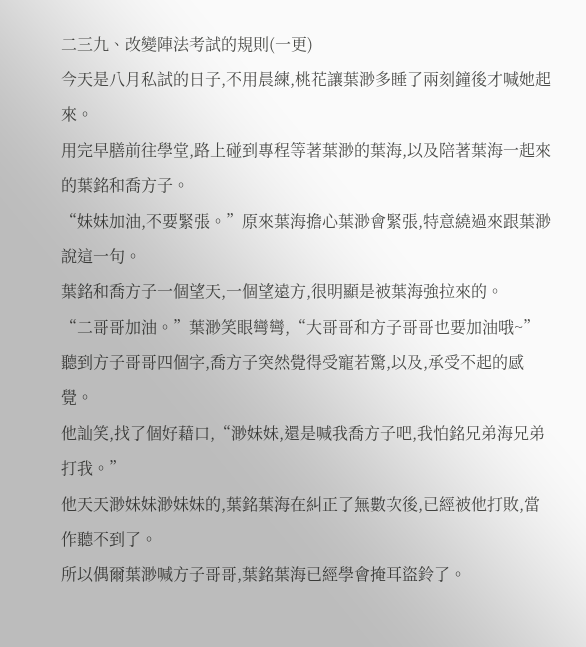二三九、改變陣法考試的規則(一更)
今天是八月私試的日子,不用晨練,桃花讓葉渺多睡了兩刻鐘後才喊她起來。
用完早膳前往學堂,路上碰到專程等著葉渺的葉海,以及陪著葉海一起來的葉銘和喬方子。
“妹妹加油,不要緊張。”原來葉海擔心葉渺會緊張,特意繞過來跟葉渺說這一句。
葉銘和喬方子一個望天,一個望遠方,很明顯是被葉海強拉來的。
“二哥哥加油。”葉渺笑眼彎彎,“大哥哥和方子哥哥也要加油哦~”
聽到方子哥哥四個字,喬方子突然覺得受寵若驚,以及,承受不起的感覺。
他訕笑,找了個好藉口,“渺妹妹,還是喊我喬方子吧,我怕銘兄弟海兄弟打我。”
他天天渺妹妹渺妹妹的,葉銘葉海在糾正了無數次後,已經被他打敗,當作聽不到了。
所以偶爾葉渺喊方子哥哥,葉銘葉海已經學會掩耳盜鈴了。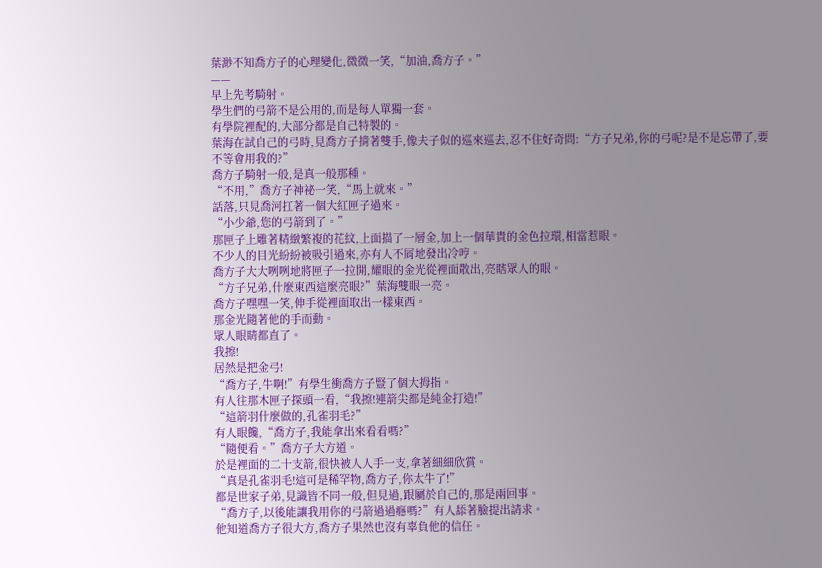葉渺不知喬方子的心理變化,微微一笑,“加油,喬方子。”
——
早上先考騎射。
學生們的弓箭不是公用的,而是每人單獨一套。
有學院裡配的,大部分都是自己特製的。
葉海在試自己的弓時,見喬方子揹著雙手,像夫子似的巡來巡去,忍不住好奇問:“方子兄弟,你的弓呢?是不是忘帶了,要不等會用我的?”
喬方子騎射一般,是真一般那種。
“不用,”喬方子神祕一笑,“馬上就來。”
話落,只見喬河扛著一個大紅匣子過來。
“小少爺,您的弓箭到了。”
那匣子上雕著精緻繁複的花紋,上面描了一層金,加上一個華貴的金色拉環,相當惹眼。
不少人的目光紛紛被吸引過來,亦有人不屑地發出冷哼。
喬方子大大咧咧地將匣子一拉開,耀眼的金光從裡面散出,亮瞎眾人的眼。
“方子兄弟,什麼東西這麼亮眼?”葉海雙眼一亮。
喬方子嘿嘿一笑,伸手從裡面取出一樣東西。
那金光隨著他的手而動。
眾人眼睛都直了。
我擦!
居然是把金弓!
“喬方子,牛啊!”有學生衝喬方子豎了個大拇指。
有人往那木匣子探頭一看,“我擦!連箭尖都是純金打造!”
“這箭羽什麼做的,孔雀羽毛?”
有人眼饞,“喬方子,我能拿出來看看嗎?”
“隨便看。”喬方子大方道。
於是裡面的二十支箭,很快被人人手一支,拿著細細欣賞。
“真是孔雀羽毛!這可是稀罕物,喬方子,你太牛了!”
都是世家子弟,見識皆不同一般,但見過,跟屬於自己的,那是兩回事。
“喬方子,以後能讓我用你的弓箭過過癮嗎?”有人舔著臉提出請求。
他知道喬方子很大方,喬方子果然也沒有辜負他的信任。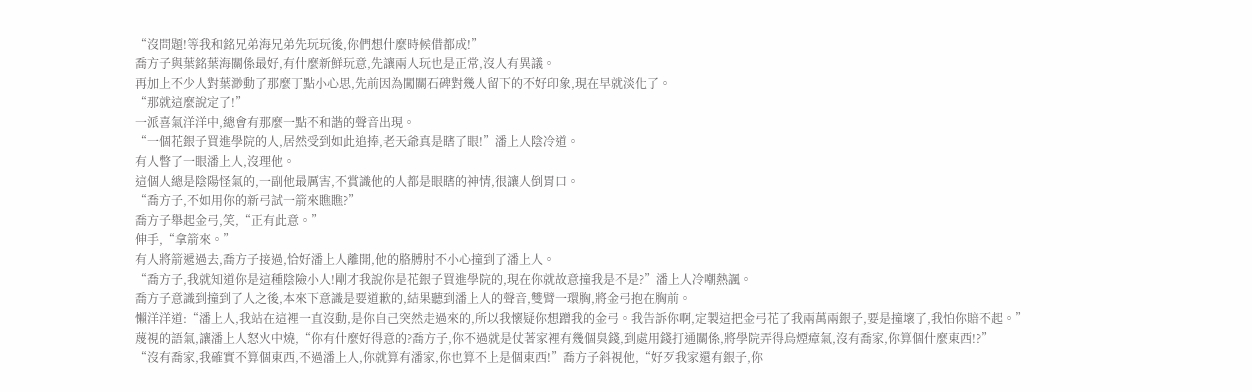“沒問題!等我和銘兄弟海兄弟先玩玩後,你們想什麼時候借都成!”
喬方子與葉銘葉海關係最好,有什麼新鮮玩意,先讓兩人玩也是正常,沒人有異議。
再加上不少人對葉渺動了那麼丁點小心思,先前因為闖關石碑對幾人留下的不好印象,現在早就淡化了。
“那就這麼說定了!”
一派喜氣洋洋中,總會有那麼一點不和諧的聲音出現。
“一個花銀子買進學院的人,居然受到如此追捧,老天爺真是瞎了眼!”潘上人陰冷道。
有人瞥了一眼潘上人,沒理他。
這個人總是陰陽怪氣的,一副他最厲害,不賞識他的人都是眼瞎的神情,很讓人倒胃口。
“喬方子,不如用你的新弓試一箭來瞧瞧?”
喬方子舉起金弓,笑,“正有此意。”
伸手,“拿箭來。”
有人將箭遞過去,喬方子接過,恰好潘上人離開,他的胳膊肘不小心撞到了潘上人。
“喬方子,我就知道你是這種陰險小人!剛才我說你是花銀子買進學院的,現在你就故意撞我是不是?”潘上人冷嘲熱諷。
喬方子意識到撞到了人之後,本來下意識是要道歉的,結果聽到潘上人的聲音,雙臂一環胸,將金弓抱在胸前。
懶洋洋道:“潘上人,我站在這裡一直沒動,是你自己突然走過來的,所以我懷疑你想蹭我的金弓。我告訴你啊,定製這把金弓花了我兩萬兩銀子,要是撞壞了,我怕你賠不起。”
蔑視的語氣,讓潘上人怒火中燒,“你有什麼好得意的?喬方子,你不過就是仗著家裡有幾個臭錢,到處用錢打通關係,將學院弄得烏煙瘴氣,沒有喬家,你算個什麼東西!?”
“沒有喬家,我確實不算個東西,不過潘上人,你就算有潘家,你也算不上是個東西!”喬方子斜視他,“好歹我家還有銀子,你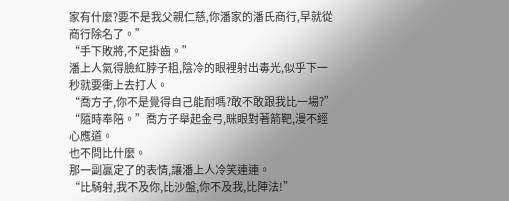家有什麼?要不是我父親仁慈,你潘家的潘氏商行,早就從商行除名了。”
“手下敗將,不足掛齒。”
潘上人氣得臉紅脖子粗,陰冷的眼裡射出毒光,似乎下一秒就要衝上去打人。
“喬方子,你不是覺得自己能耐嗎?敢不敢跟我比一場?”
“隨時奉陪。”喬方子舉起金弓,眯眼對著箭靶,漫不經心應道。
也不問比什麼。
那一副贏定了的表情,讓潘上人冷笑連連。
“比騎射,我不及你,比沙盤,你不及我,比陣法!”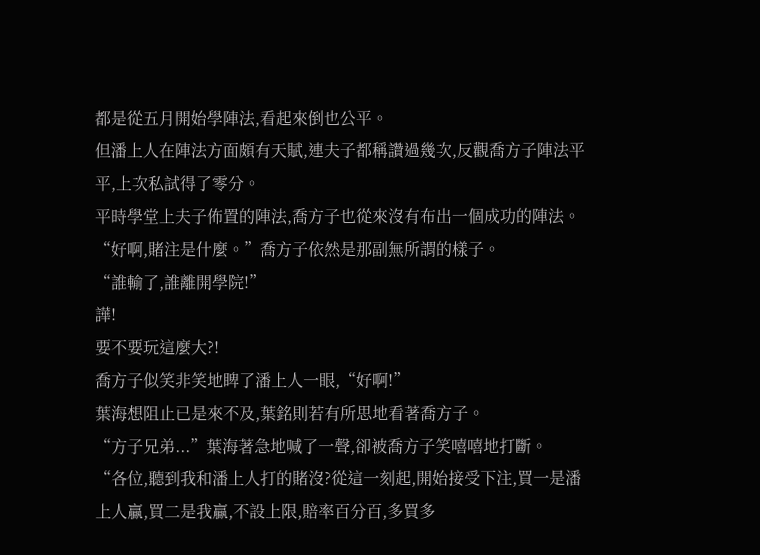都是從五月開始學陣法,看起來倒也公平。
但潘上人在陣法方面頗有天賦,連夫子都稱讚過幾次,反觀喬方子陣法平平,上次私試得了零分。
平時學堂上夫子佈置的陣法,喬方子也從來沒有布出一個成功的陣法。
“好啊,賭注是什麼。”喬方子依然是那副無所謂的樣子。
“誰輸了,誰離開學院!”
譁!
要不要玩這麼大?!
喬方子似笑非笑地睥了潘上人一眼,“好啊!”
葉海想阻止已是來不及,葉銘則若有所思地看著喬方子。
“方子兄弟...”葉海著急地喊了一聲,卻被喬方子笑嘻嘻地打斷。
“各位,聽到我和潘上人打的賭沒?從這一刻起,開始接受下注,買一是潘上人贏,買二是我贏,不設上限,賠率百分百,多買多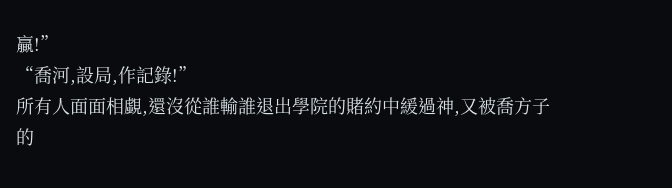贏!”
“喬河,設局,作記錄!”
所有人面面相覷,還沒從誰輸誰退出學院的賭約中緩過神,又被喬方子的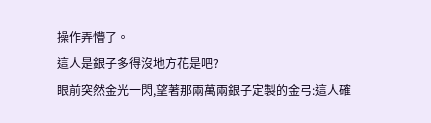操作弄懵了。
這人是銀子多得沒地方花是吧?
眼前突然金光一閃,望著那兩萬兩銀子定製的金弓:這人確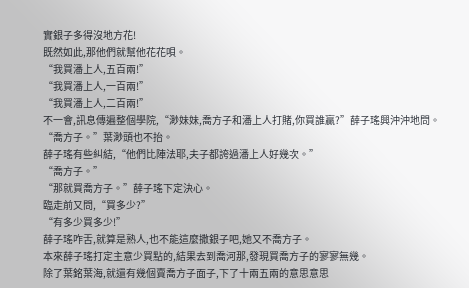實銀子多得沒地方花!
既然如此,那他們就幫他花花唄。
“我買潘上人,五百兩!”
“我買潘上人,一百兩!”
“我買潘上人,二百兩!”
不一會,訊息傳遍整個學院,“渺妹妹,喬方子和潘上人打賭,你買誰贏?”薛子瑤興沖沖地問。
“喬方子。”葉渺頭也不抬。
薛子瑤有些糾結,“他們比陣法耶,夫子都誇過潘上人好幾次。”
“喬方子。”
“那就買喬方子。”薛子瑤下定決心。
臨走前又問,“買多少?”
“有多少買多少!”
薛子瑤咋舌,就算是熟人,也不能這麼撒銀子吧,她又不喬方子。
本來薛子瑤打定主意少買點的,結果去到喬河那,發現買喬方子的寥寥無幾。
除了葉銘葉海,就還有幾個賣喬方子面子,下了十兩五兩的意思意思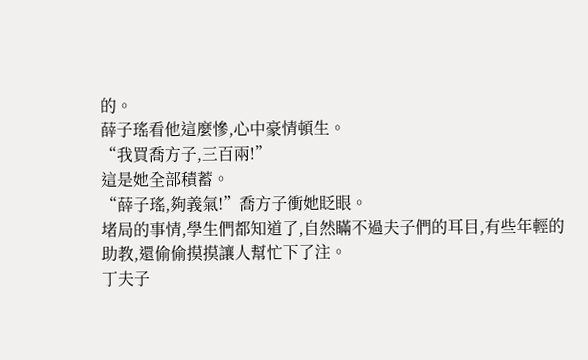的。
薛子瑤看他這麼慘,心中豪情頓生。
“我買喬方子,三百兩!”
這是她全部積蓄。
“薛子瑤,夠義氣!”喬方子衝她眨眼。
堵局的事情,學生們都知道了,自然瞞不過夫子們的耳目,有些年輕的助教,還偷偷摸摸讓人幫忙下了注。
丁夫子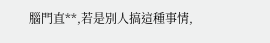腦門直**,若是別人搞這種事情,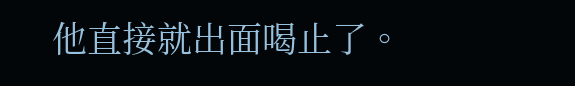他直接就出面喝止了。